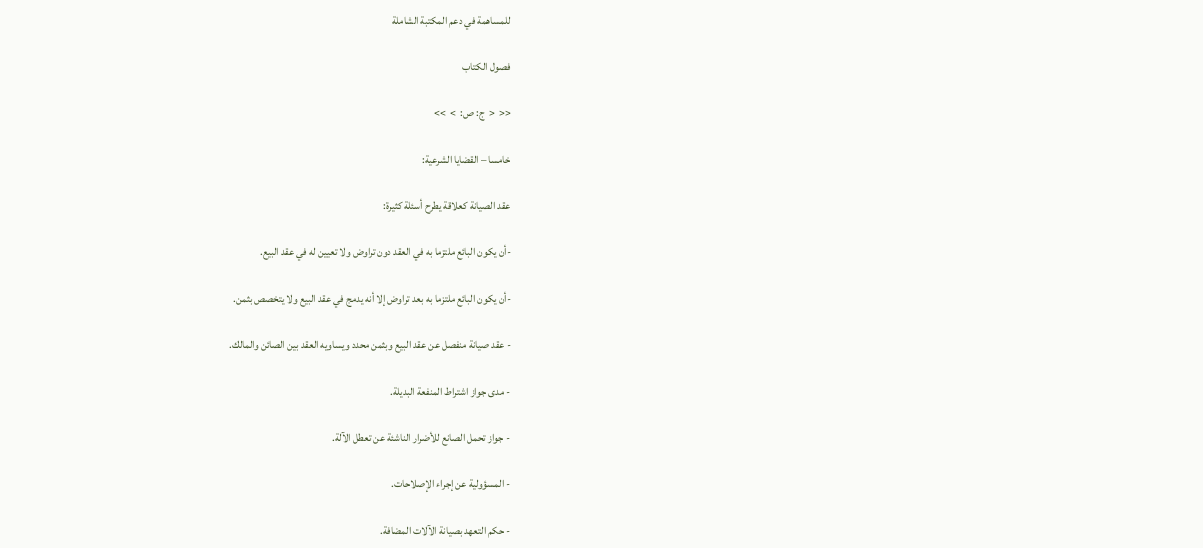للمساهمة في دعم المكتبة الشاملة

فصول الكتاب

<<  <  ج: ص:  >  >>

خامسا – القضايا الشرعية:

عقد الصيانة كعلاقة يطرح أسئلة كثيرة:

-أن يكون البائع ملتزما به في العقد دون تراوض ولا تعيين له في عقد البيع.

-أن يكون البائع ملتزما به بعد تراوض إلا أنه يدمج في عقد البيع ولا يتخصص بثمن.

- عقد صيانة منفصل عن عقد البيع وبثمن محدد ويساويه العقد بين الصائن والمالك.

- مدى جواز اشتراط المنفعة البديلة.

- جواز تحمل الصانع للأضرار الناشئة عن تعطل الآلة.

- المسؤولية عن إجراء الإصلاحات.

- حكم التعهد بصيانة الآلات المضافة.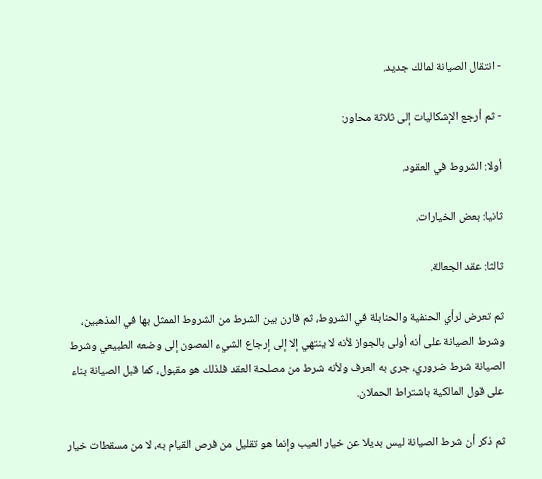- انتقال الصيانة لمالك جديد.

- ثم أرجع الإشكاليات إلى ثلاثة محاور:

أولا: الشروط في العقود.

ثانيا: بعض الخيارات.

ثالثا: عقد الجعالة.

ثم تعرض لرأي الحنفية والحنابلة في الشروط، ثم قارن بين الشرط من الشروط الممثل بها في المذهبين، وشرط الصيانة على أنه أولى بالجواز لأنه لا ينتهي إلا إلى إرجاع الشيء المصون إلى وضعه الطبيعي وشرط الصيانة شرط ضروري، جرى به العرف ولأنه شرط من مصلحة العقد فلذلك هو مقبول، كما قبل الصيانة بناء على قول المالكية باشتراط الحملان.

ثم ذكر أن شرط الصيانة ليس بديلا عن خيار العيب وإنما هو تقليل من فرص القيام به، لا من مسقطات خيار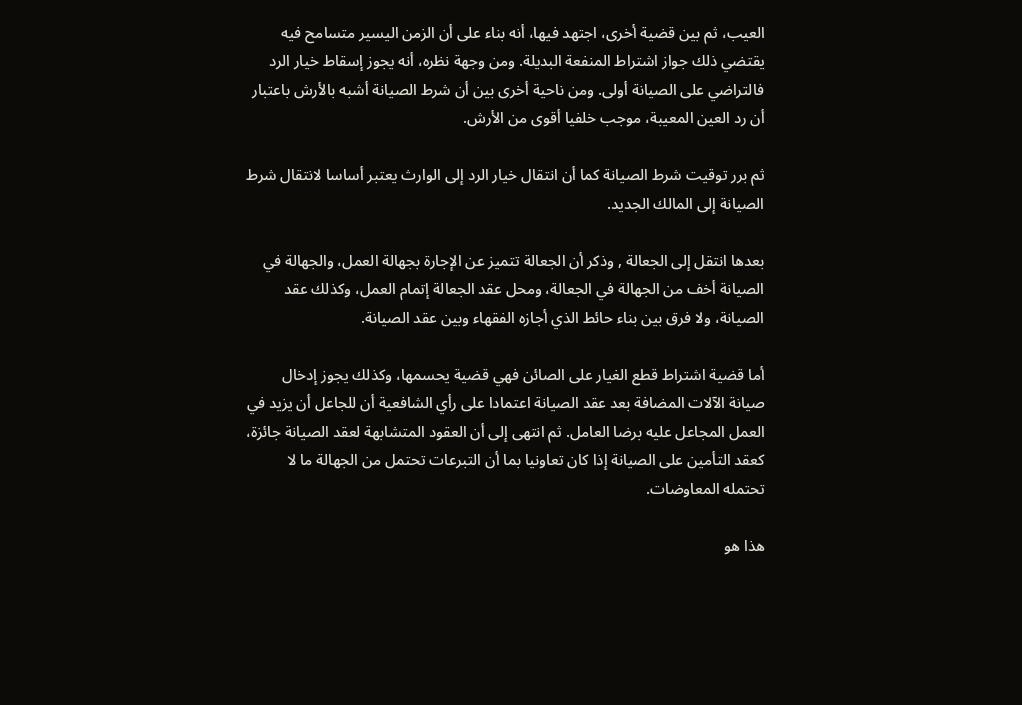العيب، ثم بين قضية أخرى، اجتهد فيها، أنه بناء على أن الزمن اليسير متسامح فيه يقتضي ذلك جواز اشتراط المنفعة البديلة. ومن وجهة نظره، أنه يجوز إسقاط خيار الرد فالتراضي على الصيانة أولى. ومن ناحية أخرى بين أن شرط الصيانة أشبه بالأرش باعتبار أن رد العين المعيبة، موجب خلفيا أقوى من الأرش.

ثم برر توقيت شرط الصيانة كما أن انتقال خيار الرد إلى الوارث يعتبر أساسا لانتقال شرط الصيانة إلى المالك الجديد.

بعدها انتقل إلى الجعالة , وذكر أن الجعالة تتميز عن الإجارة بجهالة العمل، والجهالة في الصيانة أخف من الجهالة في الجعالة، ومحل عقد الجعالة إتمام العمل، وكذلك عقد الصيانة، ولا فرق بين بناء حائط الذي أجازه الفقهاء وبين عقد الصيانة.

أما قضية اشتراط قطع الغيار على الصائن فهي قضية يحسمها، وكذلك يجوز إدخال صيانة الآلات المضافة بعد عقد الصيانة اعتمادا على رأي الشافعية أن للجاعل أن يزيد في العمل المجاعل عليه برضا العامل. ثم انتهى إلى أن العقود المتشابهة لعقد الصيانة جائزة، كعقد التأمين على الصيانة إذا كان تعاونيا بما أن التبرعات تحتمل من الجهالة ما لا تحتمله المعاوضات.

هذا هو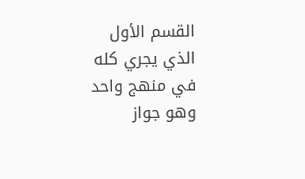القسم الأول الذي يجري كله في منهج واحد وهو جواز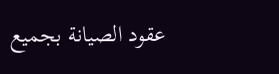عقود الصيانة بجميع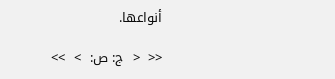أنواعها.

<<  <  ج: ص:  >  >>